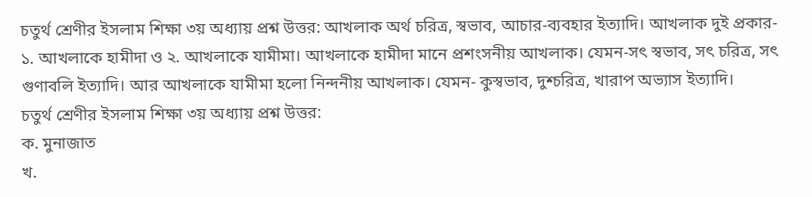চতুর্থ শ্রেণীর ইসলাম শিক্ষা ৩য় অধ্যায় প্রশ্ন উত্তর: আখলাক অর্থ চরিত্র, স্বভাব, আচার-ব্যবহার ইত্যাদি। আখলাক দুই প্রকার- ১. আখলাকে হামীদা ও ২. আখলাকে যামীমা। আখলাকে হামীদা মানে প্রশংসনীয় আখলাক। যেমন-সৎ স্বভাব, সৎ চরিত্র, সৎ গুণাবলি ইত্যাদি। আর আখলাকে যামীমা হলো নিন্দনীয় আখলাক। যেমন- কুস্বভাব, দুশ্চরিত্র, খারাপ অভ্যাস ইত্যাদি।
চতুর্থ শ্রেণীর ইসলাম শিক্ষা ৩য় অধ্যায় প্রশ্ন উত্তর:
ক. মুনাজাত
খ.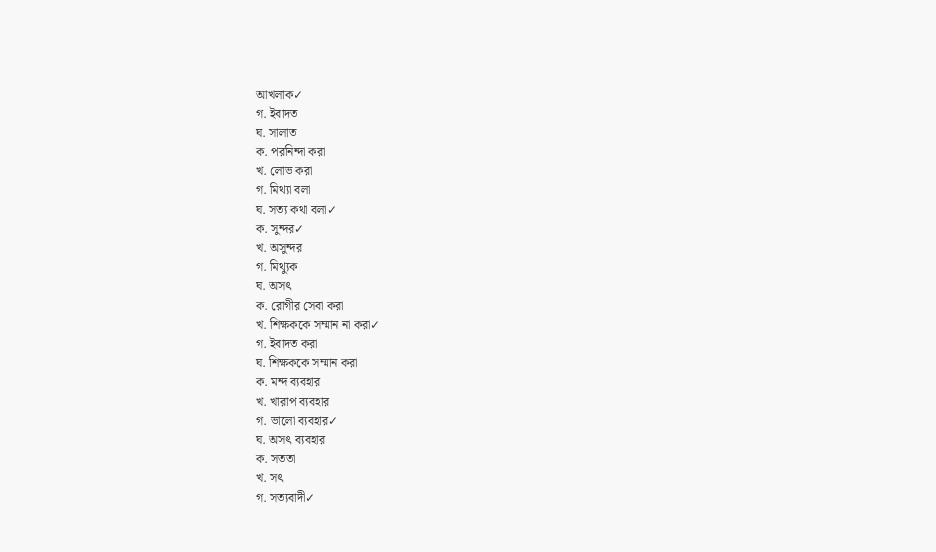আখলাক✓
গ. ইবাদত
ঘ. সালাত
ক. পরনিন্দা করা
খ. লোভ করা
গ. মিথ্যা বলা
ঘ. সত্য কথা বলা✓
ক. সুন্দর✓
খ. অসুন্দর
গ. মিথ্যুক
ঘ. অসৎ
ক. রোগীর সেবা করা
খ. শিক্ষককে সম্মান না করা✓
গ. ইবাদত করা
ঘ. শিক্ষককে সম্মান করা
ক. মন্দ ব্যবহার
খ. খারাপ ব্যবহার
গ. ভালো ব্যবহার✓
ঘ. অসৎ ব্যবহার
ক. সততা
খ. সৎ
গ. সত্যবাদী✓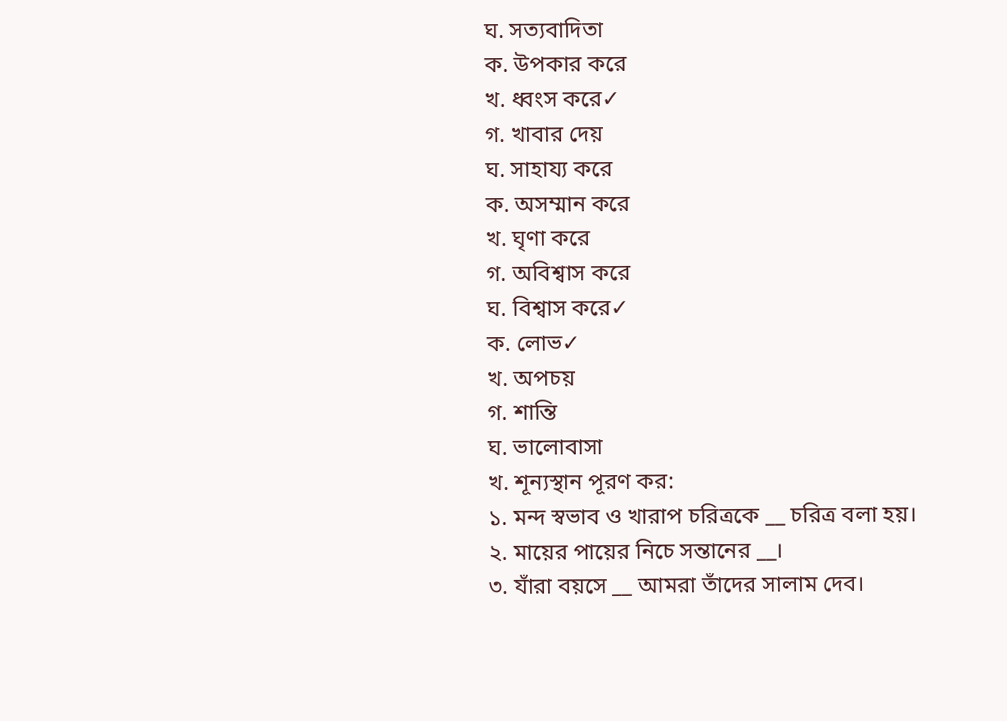ঘ. সত্যবাদিতা
ক. উপকার করে
খ. ধ্বংস করে✓
গ. খাবার দেয়
ঘ. সাহায্য করে
ক. অসম্মান করে
খ. ঘৃণা করে
গ. অবিশ্বাস করে
ঘ. বিশ্বাস করে✓
ক. লোভ✓
খ. অপচয়
গ. শান্তি
ঘ. ভালোবাসা
খ. শূন্যস্থান পূরণ কর:
১. মন্দ স্বভাব ও খারাপ চরিত্রকে __ চরিত্র বলা হয়।
২. মায়ের পায়ের নিচে সন্তানের __।
৩. যাঁরা বয়সে __ আমরা তাঁদের সালাম দেব।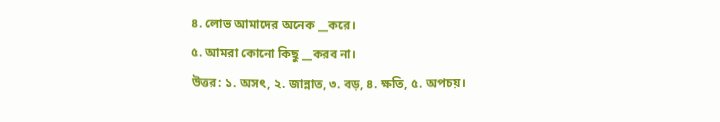৪. লোভ আমাদের অনেক __করে।
৫. আমরা কোনো কিছু __করব না।
উত্তর: ১. অসৎ, ২. জান্নাত, ৩. বড়, ৪. ক্ষতি, ৫. অপচয়।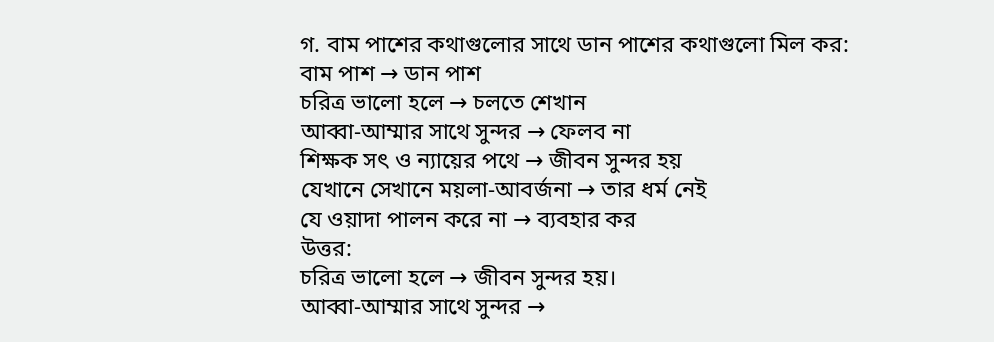গ. বাম পাশের কথাগুলোর সাথে ডান পাশের কথাগুলো মিল কর:
বাম পাশ → ডান পাশ
চরিত্র ভালো হলে → চলতে শেখান
আব্বা-আম্মার সাথে সুন্দর → ফেলব না
শিক্ষক সৎ ও ন্যায়ের পথে → জীবন সুন্দর হয়
যেখানে সেখানে ময়লা-আবর্জনা → তার ধর্ম নেই
যে ওয়াদা পালন করে না → ব্যবহার কর
উত্তর:
চরিত্র ভালো হলে → জীবন সুন্দর হয়।
আব্বা-আম্মার সাথে সুন্দর →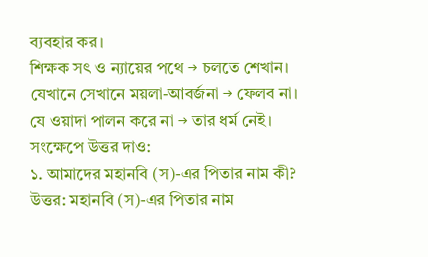ব্যবহার কর।
শিক্ষক সৎ ও ন্যায়ের পথে → চলতে শেখান।
যেখানে সেখানে ময়লা-আবর্জনা → ফেলব না।
যে ওয়াদা পালন করে না → তার ধর্ম নেই।
সংক্ষেপে উত্তর দাও:
১. আমাদের মহানবি (স)-এর পিতার নাম কী?
উত্তর: মহানবি (স)-এর পিতার নাম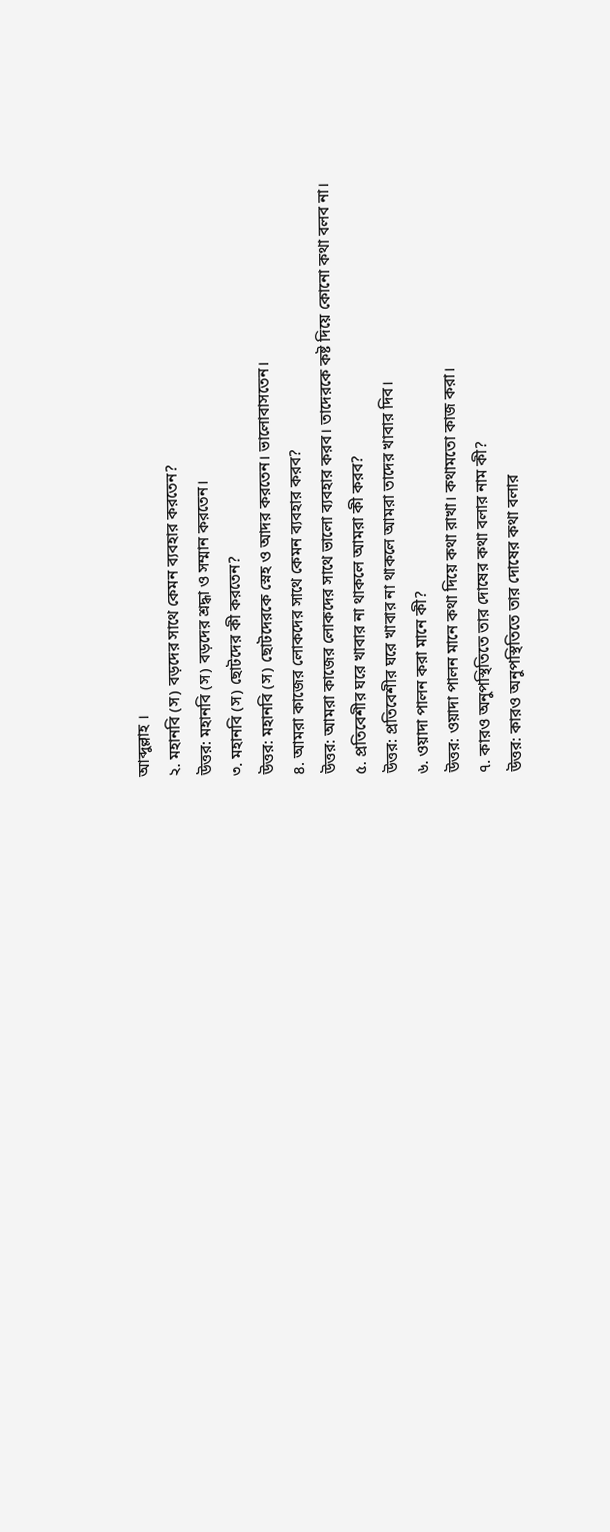আব্দুল্লাহ ।
২. মহানবি (স) বড়দের সাথে কেমন ব্যবহার করতেন?
উত্তর: মহানবি (স) বড়দের শ্রদ্ধা ও সম্মান করতেন।
৩. মহানবি (স) ছোটদের কী করতেন?
উত্তর: মহানবি (স) ছোটদেরকে স্নেহ ও আদর করতেন। ভালোবাসতেন।
৪. আমরা কাজের লোকদের সাথে কেমন ব্যবহার করব?
উত্তর: আমরা কাজের লোকদের সাথে ভালো ব্যবহার করব। তাদেরকে কষ্ট দিয়ে কোনো কথা বলব না।
৫. প্রতিবেশীর ঘরে খাবার না থাকলে আমরা কী করব?
উত্তর: প্রতিবেশীর ঘরে খাবার না থাকলে আমরা তাদের খাবার দিব।
৬. ওয়াদা পালন করা মানে কী?
উত্তর: ওয়াদা পালন মানে কথা দিয়ে কথা রাখা। কথামতো কাজ করা।
৭. কারও অনুপস্থিতিতে তার দোষের কথা বলার নাম কী?
উত্তর: কারও অনুপস্থিতিতে তার দোষের কথা বলার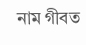নাম গীবত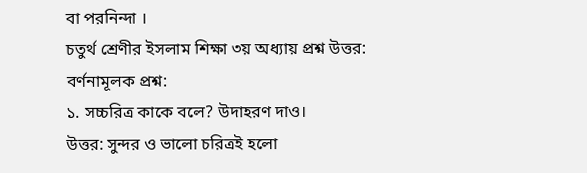বা পরনিন্দা ।
চতুর্থ শ্রেণীর ইসলাম শিক্ষা ৩য় অধ্যায় প্রশ্ন উত্তর:
বর্ণনামূলক প্রশ্ন:
১. সচ্চরিত্র কাকে বলে? উদাহরণ দাও।
উত্তর: সুন্দর ও ভালো চরিত্রই হলো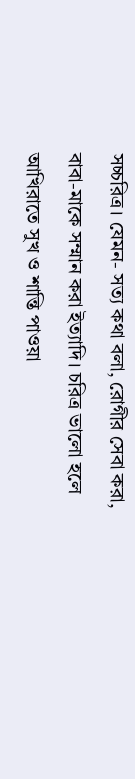সচ্চরিত্র। যেমন- সত্য কথা বলা, রোগীর সেবা করা, বাবা-মাকে সম্মান করা ইত্যাদি। চরিত্র ভালো হলে আখিরাতে সুখ ও শান্তি পাওয়া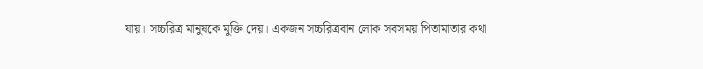যায়। সচ্চরিত্র মানুষকে মুক্তি দেয়। একজন সচ্চরিত্রবান লোক সবসময় পিতামাতার কথা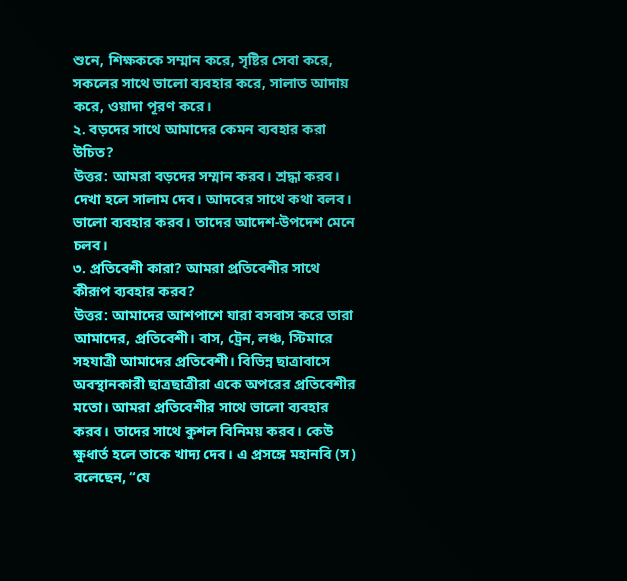শুনে, শিক্ষককে সম্মান করে, সৃষ্টির সেবা করে, সকলের সাথে ভালো ব্যবহার করে, সালাত আদায় করে, ওয়াদা পূরণ করে।
২. বড়দের সাথে আমাদের কেমন ব্যবহার করা উচিত?
উত্তর: আমরা বড়দের সম্মান করব। শ্রদ্ধা করব। দেখা হলে সালাম দেব। আদবের সাথে কথা বলব। ভালো ব্যবহার করব। তাদের আদেশ-উপদেশ মেনে চলব।
৩. প্রতিবেশী কারা? আমরা প্রতিবেশীর সাথে কীরূপ ব্যবহার করব?
উত্তর: আমাদের আশপাশে যারা বসবাস করে তারা আমাদের, প্রতিবেশী। বাস, ট্রেন, লঞ্চ, স্টিমারে সহযাত্রী আমাদের প্রতিবেশী। বিভিন্ন ছাত্রাবাসে অবস্থানকারী ছাত্রছাত্রীরা একে অপরের প্রতিবেশীর মতো। আমরা প্রতিবেশীর সাথে ভালো ব্যবহার করব। তাদের সাথে কুশল বিনিময় করব। কেউ ক্ষুধার্ত হলে তাকে খাদ্য দেব। এ প্রসঙ্গে মহানবি (স) বলেছেন, “যে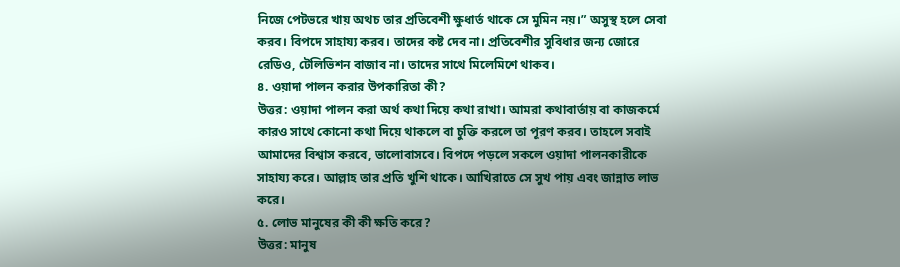নিজে পেটভরে খায় অথচ তার প্রতিবেশী ক্ষুধার্ত থাকে সে মুমিন নয়।” অসুস্থ হলে সেবা করব। বিপদে সাহায্য করব। তাদের কষ্ট দেব না। প্রতিবেশীর সুবিধার জন্য জোরে রেডিও, টেলিভিশন বাজাব না। তাদের সাথে মিলেমিশে থাকব।
৪. ওয়াদা পালন করার উপকারিতা কী?
উত্তর: ওয়াদা পালন করা অর্থ কথা দিয়ে কথা রাখা। আমরা কথাবার্তায় বা কাজকর্মে কারও সাথে কোনো কথা দিয়ে থাকলে বা চুক্তি করলে তা পূরণ করব। তাহলে সবাই আমাদের বিশ্বাস করবে, ভালোবাসবে। বিপদে পড়লে সকলে ওয়াদা পালনকারীকে সাহায্য করে। আল্লাহ তার প্রতি খুশি থাকে। আখিরাতে সে সুখ পায় এবং জান্নাত লাভ করে।
৫. লোভ মানুষের কী কী ক্ষতি করে?
উত্তর: মানুষ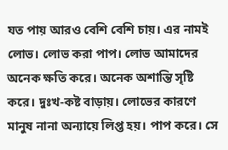যত পায় আরও বেশি বেশি চায়। এর নামই লোভ। লোভ করা পাপ। লোভ আমাদের অনেক ক্ষতি করে। অনেক অশান্তি সৃষ্টি করে। দুঃখ-কষ্ট বাড়ায়। লোভের কারণে মানুষ নানা অন্যায়ে লিপ্ত হয়। পাপ করে। সে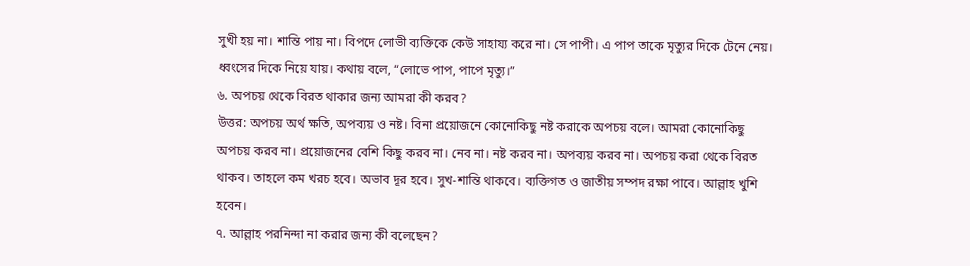সুখী হয় না। শান্তি পায় না। বিপদে লোভী ব্যক্তিকে কেউ সাহায্য করে না। সে পাপী। এ পাপ তাকে মৃত্যুর দিকে টেনে নেয়। ধ্বংসের দিকে নিয়ে যায়। কথায় বলে, “লোভে পাপ, পাপে মৃত্যু।”
৬. অপচয় থেকে বিরত থাকার জন্য আমরা কী করব?
উত্তর: অপচয় অর্থ ক্ষতি, অপব্যয় ও নষ্ট। বিনা প্রয়োজনে কোনোকিছু নষ্ট করাকে অপচয় বলে। আমরা কোনোকিছু অপচয় করব না। প্রয়োজনের বেশি কিছু করব না। নেব না। নষ্ট করব না। অপব্যয় করব না। অপচয় করা থেকে বিরত থাকব। তাহলে কম খরচ হবে। অভাব দূর হবে। সুখ-শান্তি থাকবে। ব্যক্তিগত ও জাতীয় সম্পদ রক্ষা পাবে। আল্লাহ খুশি হবেন।
৭. আল্লাহ পরনিন্দা না করার জন্য কী বলেছেন?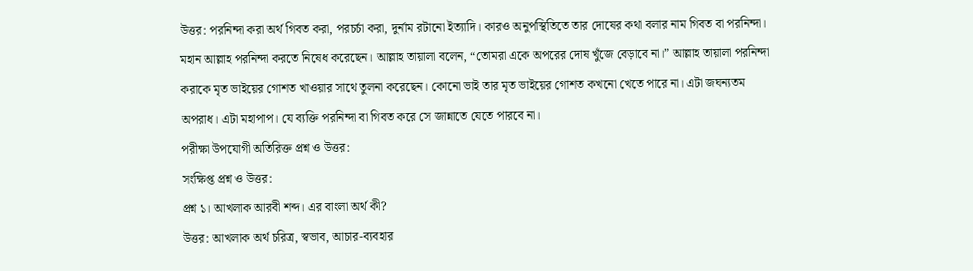উত্তর: পরনিন্দা করা অর্থ গিবত করা, পরচর্চা করা, দুর্নাম রটানো ইত্যাদি। কারও অনুপস্থিতিতে তার দোষের কথা বলার নাম গিবত বা পরনিন্দা। মহান আল্লাহ পরনিন্দা করতে নিষেধ করেছেন। আল্লাহ তায়ালা বলেন, “তোমরা একে অপরের দোষ খুঁজে বেড়াবে না।” আল্লাহ তায়ালা পরনিন্দা করাকে মৃত ভাইয়ের গোশত খাওয়ার সাথে তুলনা করেছেন। কোনো ভাই তার মৃত ভাইয়ের গোশত কখনো খেতে পারে না। এটা জঘন্যতম অপরাধ। এটা মহাপাপ। যে ব্যক্তি পরনিন্দা বা গিবত করে সে জান্নাতে যেতে পারবে না।
পরীক্ষা উপযোগী অতিরিক্ত প্রশ্ন ও উত্তর:
সংক্ষিপ্ত প্রশ্ন ও উত্তর:
প্রশ্ন ১। আখলাক আরবী শব্দ। এর বাংলা অর্থ কী?
উত্তর: আখলাক অর্থ চরিত্র, স্বভাব, আচার-ব্যবহার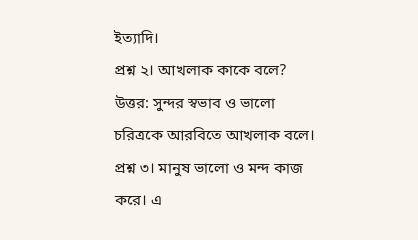ইত্যাদি।
প্রশ্ন ২। আখলাক কাকে বলে?
উত্তর: সুন্দর স্বভাব ও ভালো চরিত্রকে আরবিতে আখলাক বলে।
প্রশ্ন ৩। মানুষ ভালো ও মন্দ কাজ করে। এ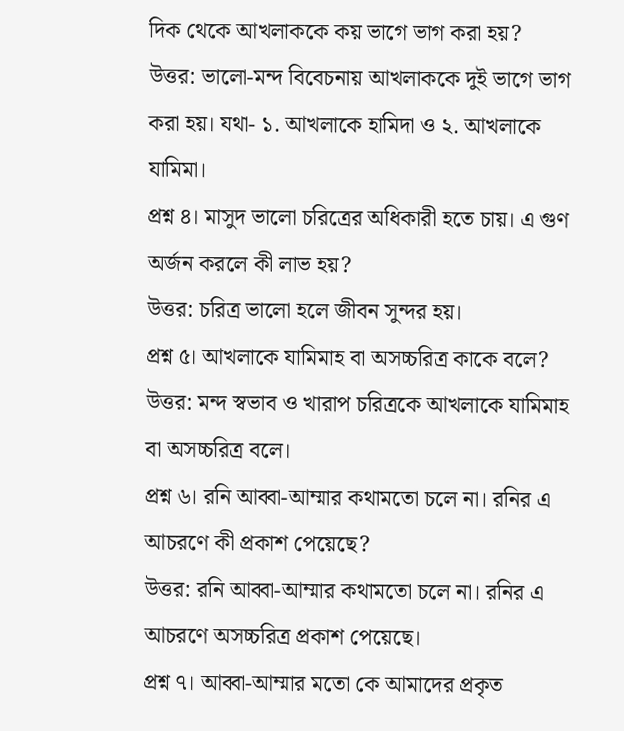দিক থেকে আখলাককে কয় ভাগে ভাগ করা হয়?
উত্তর: ভালো-মন্দ বিবেচনায় আখলাককে দুই ভাগে ভাগ করা হয়। যথা- ১. আখলাকে হামিদা ও ২. আখলাকে যামিমা।
প্রশ্ন ৪। মাসুদ ভালো চরিত্রের অধিকারী হতে চায়। এ গুণ অর্জন করলে কী লাভ হয়?
উত্তর: চরিত্র ভালো হলে জীবন সুন্দর হয়।
প্রশ্ন ৫। আখলাকে যামিমাহ বা অসচ্চরিত্র কাকে বলে?
উত্তর: মন্দ স্বভাব ও খারাপ চরিত্রকে আখলাকে যামিমাহ বা অসচ্চরিত্র বলে।
প্রশ্ন ৬। রনি আব্বা-আম্মার কথামতো চলে না। রনির এ আচরণে কী প্রকাশ পেয়েছে?
উত্তর: রনি আব্বা-আম্মার কথামতো চলে না। রনির এ আচরণে অসচ্চরিত্র প্রকাশ পেয়েছে।
প্রশ্ন ৭। আব্বা-আম্মার মতো কে আমাদের প্রকৃত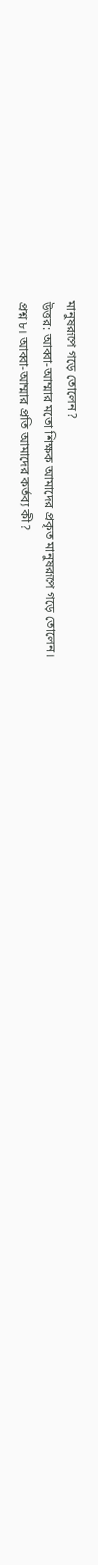মানুষরূপে গড়ে তোলেন?
উত্তর: আব্বা-আম্মার মতো শিক্ষক আমাদের প্রকৃত মানুষরূপে গড়ে তোলেন।
প্রশ্ন ৮। আব্বা-আম্মার প্রতি আমাদের কর্তব্য কী?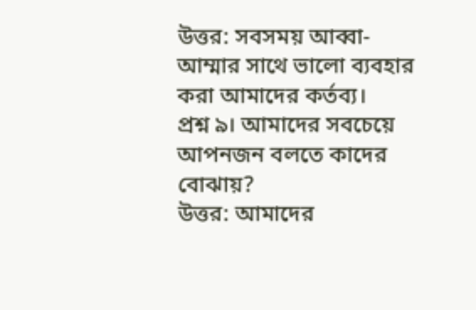উত্তর: সবসময় আব্বা-আম্মার সাথে ভালো ব্যবহার করা আমাদের কর্তব্য।
প্রশ্ন ৯। আমাদের সবচেয়ে আপনজন বলতে কাদের বোঝায়?
উত্তর: আমাদের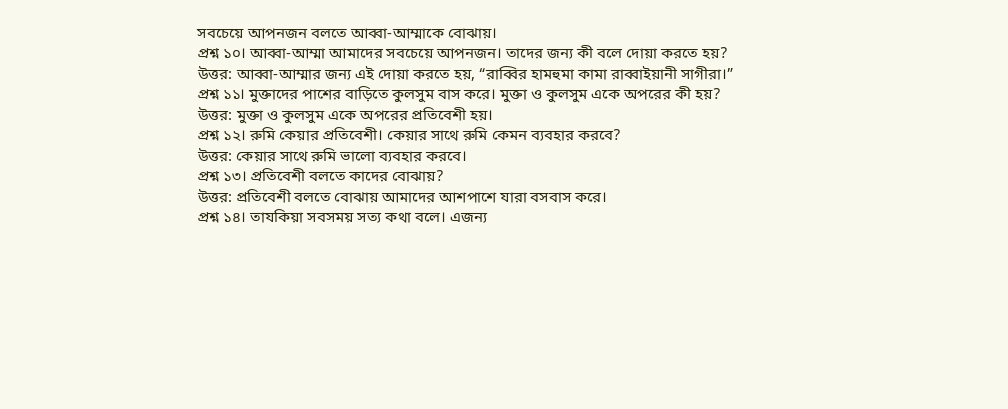সবচেয়ে আপনজন বলতে আব্বা-আম্মাকে বোঝায়।
প্রশ্ন ১০। আব্বা-আম্মা আমাদের সবচেয়ে আপনজন। তাদের জন্য কী বলে দোয়া করতে হয়?
উত্তর: আব্বা-আম্মার জন্য এই দোয়া করতে হয়, “রাব্বির হামহুমা কামা রাব্বাইয়ানী সাগীরা।”
প্রশ্ন ১১। মুক্তাদের পাশের বাড়িতে কুলসুম বাস করে। মুক্তা ও কুলসুম একে অপরের কী হয়?
উত্তর: মুক্তা ও কুলসুম একে অপরের প্রতিবেশী হয়।
প্রশ্ন ১২। রুমি কেয়ার প্রতিবেশী। কেয়ার সাথে রুমি কেমন ব্যবহার করবে?
উত্তর: কেয়ার সাথে রুমি ভালো ব্যবহার করবে।
প্রশ্ন ১৩। প্রতিবেশী বলতে কাদের বোঝায়?
উত্তর: প্রতিবেশী বলতে বোঝায় আমাদের আশপাশে যারা বসবাস করে।
প্রশ্ন ১৪। তাযকিয়া সবসময় সত্য কথা বলে। এজন্য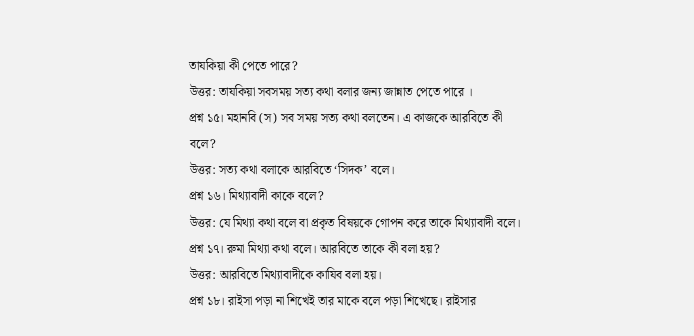তাযকিয়া কী পেতে পারে?
উত্তর: তাযকিয়া সবসময় সত্য কথা বলার জন্য জান্নাত পেতে পারে ।
প্রশ্ন ১৫। মহানবি (স) সব সময় সত্য কথা বলতেন। এ কাজকে আরবিতে কী বলে?
উত্তর: সত্য কথা বলাকে আরবিতে ‘সিদক’ বলে।
প্রশ্ন ১৬। মিথ্যাবাদী কাকে বলে?
উত্তর: যে মিথ্যা কথা বলে বা প্রকৃত বিষয়কে গোপন করে তাকে মিথ্যাবাদী বলে।
প্রশ্ন ১৭। রুমা মিথ্যা কথা বলে। আরবিতে তাকে কী বলা হয়?
উত্তর: আরবিতে মিথ্যাবাদীকে কাযিব বলা হয়।
প্রশ্ন ১৮। রাইসা পড়া না শিখেই তার মাকে বলে পড়া শিখেছে। রাইসার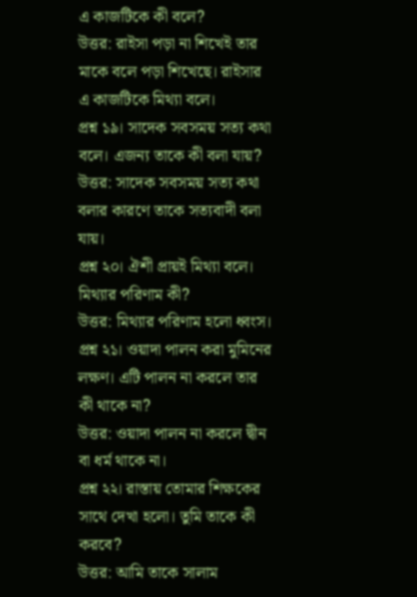এ কাজটিকে কী বলে?
উত্তর: রাইসা পড়া না শিখেই তার মাকে বলে পড়া শিখেছে। রাইসার এ কাজটিকে মিথ্যা বলে।
প্রশ্ন ১৯। সাদেক সবসময় সত্য কথা বলে। এজন্য তাকে কী বলা যায়?
উত্তর: সাদেক সবসময় সত্য কথা বলার কারণে তাকে সত্যবাদী বলা যায়।
প্রশ্ন ২০। ঐশী প্রায়ই মিথ্যা বলে। মিথ্যার পরিণাম কী?
উত্তর: মিথ্যার পরিণাম হলো ধ্বংস।
প্রশ্ন ২১। ওয়াদা পালন করা মুমিনের লক্ষণ। এটি পালন না করলে তার কী থাকে না?
উত্তর: ওয়াদা পালন না করলে দ্বীন বা ধর্ম থাকে না।
প্রশ্ন ২২। রাস্তায় তোমার শিক্ষকের সাথে দেখা হলো। তুমি তাকে কী করবে?
উত্তর: আমি তাকে সালাম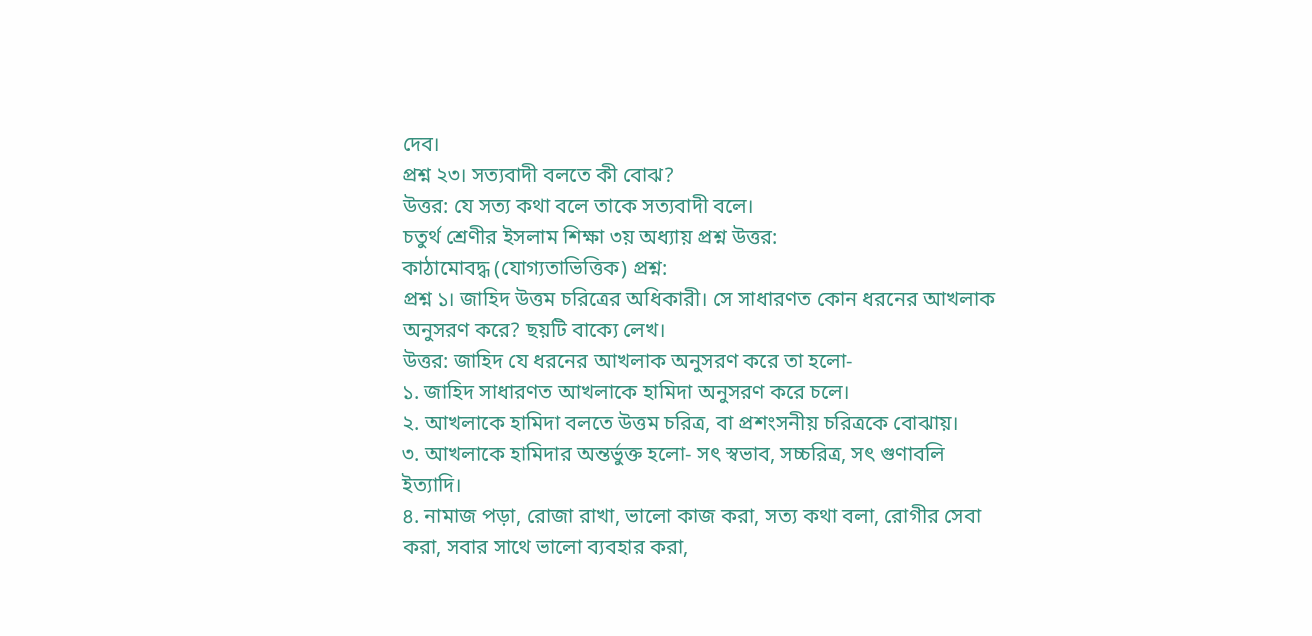দেব।
প্রশ্ন ২৩। সত্যবাদী বলতে কী বোঝ?
উত্তর: যে সত্য কথা বলে তাকে সত্যবাদী বলে।
চতুর্থ শ্রেণীর ইসলাম শিক্ষা ৩য় অধ্যায় প্রশ্ন উত্তর:
কাঠামোবদ্ধ (যোগ্যতাভিত্তিক) প্রশ্ন:
প্রশ্ন ১। জাহিদ উত্তম চরিত্রের অধিকারী। সে সাধারণত কোন ধরনের আখলাক অনুসরণ করে? ছয়টি বাক্যে লেখ।
উত্তর: জাহিদ যে ধরনের আখলাক অনুসরণ করে তা হলো-
১. জাহিদ সাধারণত আখলাকে হামিদা অনুসরণ করে চলে।
২. আখলাকে হামিদা বলতে উত্তম চরিত্র, বা প্রশংসনীয় চরিত্রকে বোঝায়।
৩. আখলাকে হামিদার অন্তর্ভুক্ত হলো- সৎ স্বভাব, সচ্চরিত্র, সৎ গুণাবলি ইত্যাদি।
৪. নামাজ পড়া, রোজা রাখা, ভালো কাজ করা, সত্য কথা বলা, রোগীর সেবা করা, সবার সাথে ভালো ব্যবহার করা,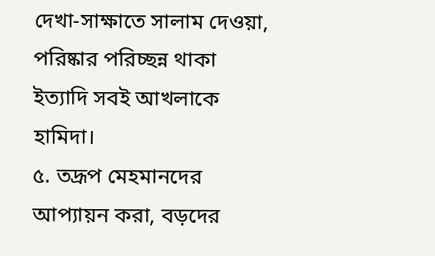দেখা-সাক্ষাতে সালাম দেওয়া, পরিষ্কার পরিচ্ছন্ন থাকা ইত্যাদি সবই আখলাকে হামিদা।
৫. তদ্রূপ মেহমানদের আপ্যায়ন করা, বড়দের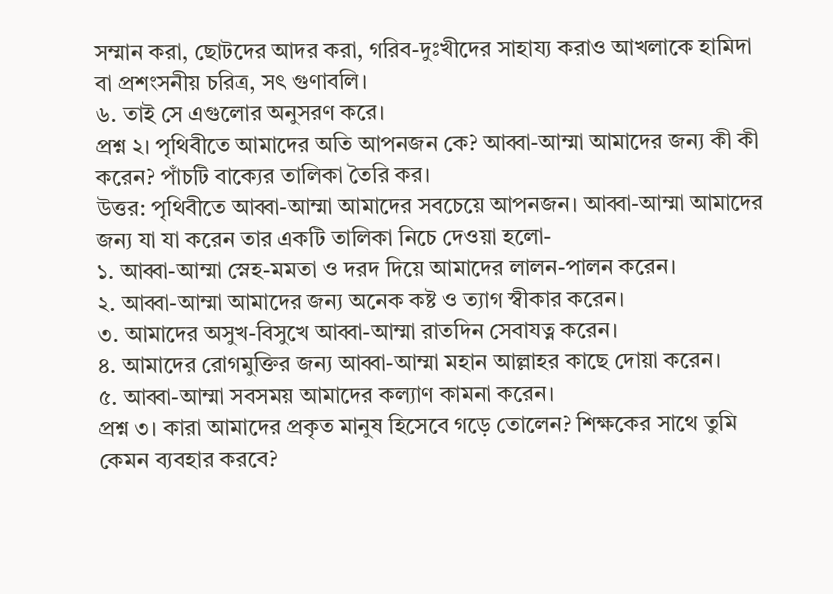সম্মান করা, ছোটদের আদর করা, গরিব-দুঃখীদের সাহায্য করাও আখলাকে হামিদা বা প্রশংসনীয় চরিত্র, সৎ গুণাবলি।
৬. তাই সে এগুলোর অনুসরণ করে।
প্রশ্ন ২। পৃথিবীতে আমাদের অতি আপনজন কে? আব্বা-আম্মা আমাদের জন্য কী কী করেন? পাঁচটি বাক্যের তালিকা তৈরি কর।
উত্তর: পৃথিবীতে আব্বা-আম্মা আমাদের সবচেয়ে আপনজন। আব্বা-আম্মা আমাদের জন্য যা যা করেন তার একটি তালিকা নিচে দেওয়া হলো-
১. আব্বা-আম্মা স্নেহ-মমতা ও দরদ দিয়ে আমাদের লালন-পালন করেন।
২. আব্বা-আম্মা আমাদের জন্য অনেক কষ্ট ও ত্যাগ স্বীকার করেন।
৩. আমাদের অসুখ-বিসুখে আব্বা-আম্মা রাতদিন সেবাযত্ন করেন।
৪. আমাদের রোগমুক্তির জন্য আব্বা-আম্মা মহান আল্লাহর কাছে দোয়া করেন।
৫. আব্বা-আম্মা সবসময় আমাদের কল্যাণ কামনা করেন।
প্রশ্ন ৩। কারা আমাদের প্রকৃত মানুষ হিসেবে গড়ে তোলেন? শিক্ষকের সাথে তুমি কেমন ব্যবহার করবে?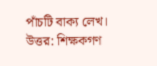পাঁচটি বাক্য লেখ।
উত্তর: শিক্ষকগণ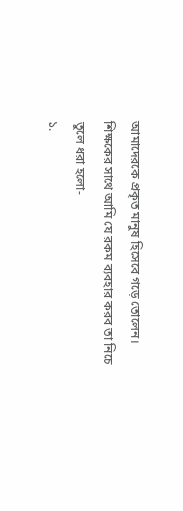আমাদেরকে প্রকৃত মানুষ হিসেবে গড়ে তোলেন। শিক্ষকের সাথে আমি যে রকম ব্যবহার করব তা নিচে তুলে ধরা হলো-
১.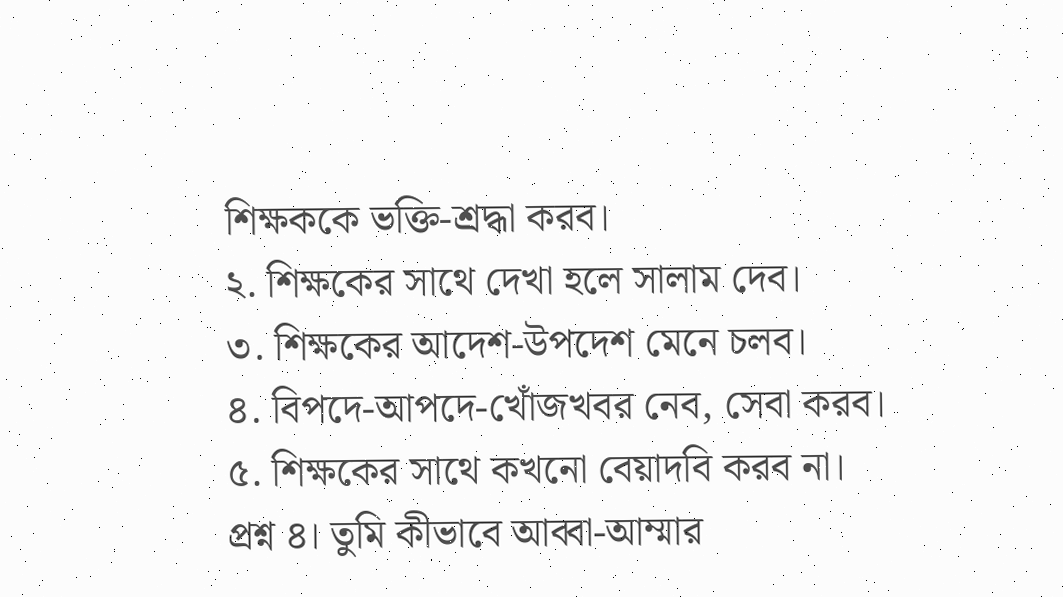শিক্ষককে ভক্তি-শ্রদ্ধা করব।
২. শিক্ষকের সাথে দেখা হলে সালাম দেব।
৩. শিক্ষকের আদেশ-উপদেশ মেনে চলব।
৪. বিপদে-আপদে-খোঁজখবর নেব, সেবা করব।
৫. শিক্ষকের সাথে কখনো বেয়াদবি করব না।
প্রশ্ন ৪। তুমি কীভাবে আব্বা-আম্মার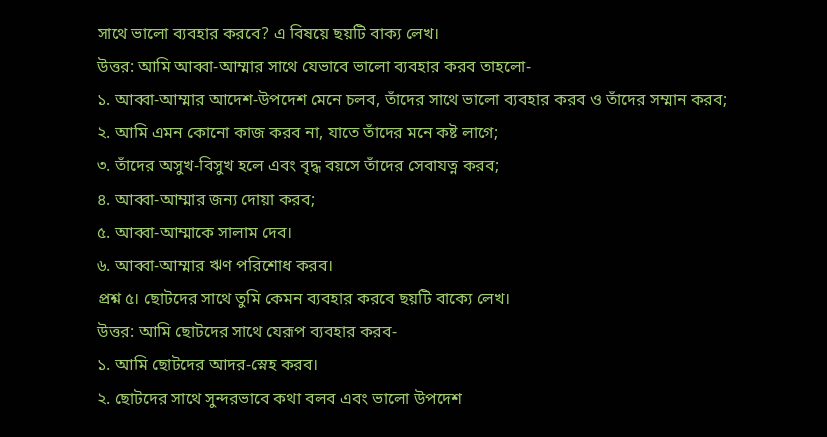সাথে ভালো ব্যবহার করবে? এ বিষয়ে ছয়টি বাক্য লেখ।
উত্তর: আমি আব্বা-আম্মার সাথে যেভাবে ভালো ব্যবহার করব তাহলো-
১. আব্বা-আম্মার আদেশ-উপদেশ মেনে চলব, তাঁদের সাথে ভালো ব্যবহার করব ও তাঁদের সম্মান করব;
২. আমি এমন কোনো কাজ করব না, যাতে তাঁদের মনে কষ্ট লাগে;
৩. তাঁদের অসুখ-বিসুখ হলে এবং বৃদ্ধ বয়সে তাঁদের সেবাযত্ন করব;
৪. আব্বা-আম্মার জন্য দোয়া করব;
৫. আব্বা-আম্মাকে সালাম দেব।
৬. আব্বা-আম্মার ঋণ পরিশোধ করব।
প্রশ্ন ৫। ছোটদের সাথে তুমি কেমন ব্যবহার করবে ছয়টি বাক্যে লেখ।
উত্তর: আমি ছোটদের সাথে যেরূপ ব্যবহার করব-
১. আমি ছোটদের আদর-স্নেহ করব।
২. ছোটদের সাথে সুন্দরভাবে কথা বলব এবং ভালো উপদেশ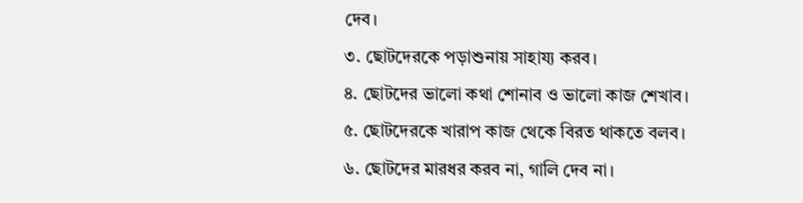দেব।
৩. ছোটদেরকে পড়াশুনায় সাহায্য করব।
৪. ছোটদের ভালো কথা শোনাব ও ভালো কাজ শেখাব।
৫. ছোটদেরকে খারাপ কাজ থেকে বিরত থাকতে বলব।
৬. ছোটদের মারধর করব না, গালি দেব না।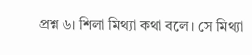প্রশ্ন ৬। শিলা মিথ্যা কথা বলে। সে মিথ্যা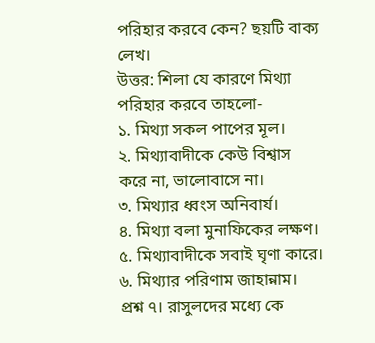পরিহার করবে কেন? ছয়টি বাক্য লেখ।
উত্তর: শিলা যে কারণে মিথ্যা পরিহার করবে তাহলো-
১. মিথ্যা সকল পাপের মূল।
২. মিথ্যাবাদীকে কেউ বিশ্বাস করে না, ভালোবাসে না।
৩. মিথ্যার ধ্বংস অনিবার্য।
৪. মিথ্যা বলা মুনাফিকের লক্ষণ।
৫. মিথ্যাবাদীকে সবাই ঘৃণা কারে।
৬. মিথ্যার পরিণাম জাহান্নাম।
প্রশ্ন ৭। রাসুলদের মধ্যে কে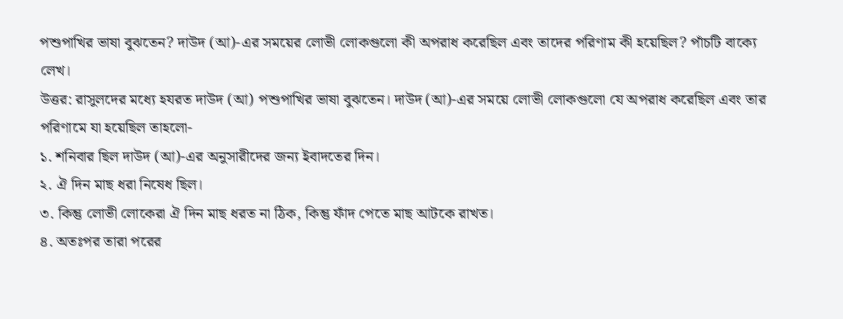পশুপাখির ভাষা বুঝতেন? দাউদ (আ)-এর সময়ের লোভী লোকগুলো কী অপরাধ করেছিল এবং তাদের পরিণাম কী হয়েছিল? পাঁচটি বাক্যে লেখ।
উত্তর: রাসুলদের মধ্যে হযরত দাউদ (আ) পশুপাখির ভাষা বুঝতেন। দাউদ (আ)-এর সময়ে লোভী লোকগুলো যে অপরাধ করেছিল এবং তার পরিণামে যা হয়েছিল তাহলো-
১. শনিবার ছিল দাউদ (আ)-এর অনুসারীদের জন্য ইবাদতের দিন।
২. ঐ দিন মাছ ধরা নিষেধ ছিল।
৩. কিন্তু লোভী লোকেরা ঐ দিন মাছ ধরত না ঠিক, কিন্তু ফাঁদ পেতে মাছ আটকে রাখত।
৪. অতঃপর তারা পরের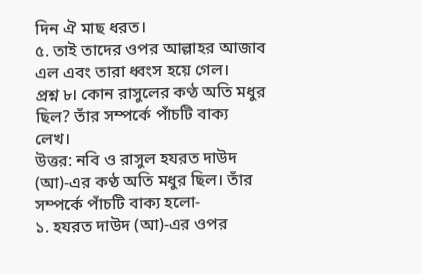দিন ঐ মাছ ধরত।
৫. তাই তাদের ওপর আল্লাহর আজাব এল এবং তারা ধ্বংস হয়ে গেল।
প্রশ্ন ৮। কোন রাসুলের কণ্ঠ অতি মধুর ছিল? তাঁর সম্পর্কে পাঁচটি বাক্য লেখ।
উত্তর: নবি ও রাসুল হযরত দাউদ (আ)-এর কণ্ঠ অতি মধুর ছিল। তাঁর সম্পর্কে পাঁচটি বাক্য হলো-
১. হযরত দাউদ (আ)-এর ওপর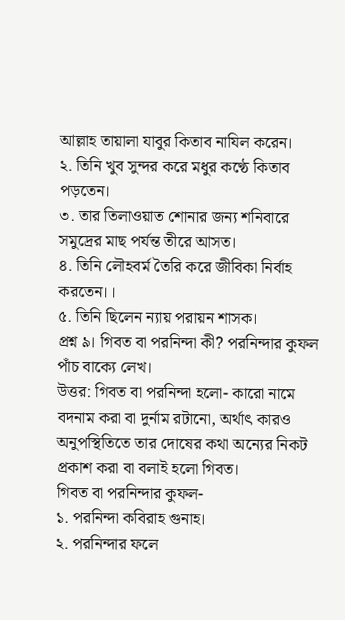আল্লাহ তায়ালা যাবুর কিতাব নাযিল করেন।
২. তিনি খুব সুন্দর করে মধুর কণ্ঠে কিতাব পড়তেন।
৩. তার তিলাওয়াত শোনার জন্য শনিবারে সমুদ্রের মাছ পর্যন্ত তীরে আসত।
৪. তিনি লৌহবর্ম তৈরি করে জীবিকা নির্বাহ করতেন।।
৫. তিনি ছিলেন ন্যায় পরায়ন শাসক।
প্রশ্ন ৯। গিবত বা পরনিন্দা কী? পরনিন্দার কুফল পাঁচ বাক্যে লেখ।
উত্তর: গিবত বা পরনিন্দা হলো- কারো নামে বদনাম করা বা দুর্নাম রটানো, অর্থাৎ কারও অনুপস্থিতিতে তার দোষের কথা অন্যের নিকট প্রকাশ করা বা বলাই হলো গিবত।
গিবত বা পরনিন্দার কুফল-
১. পরনিন্দা কবিরাহ গুনাহ।
২. পরনিন্দার ফলে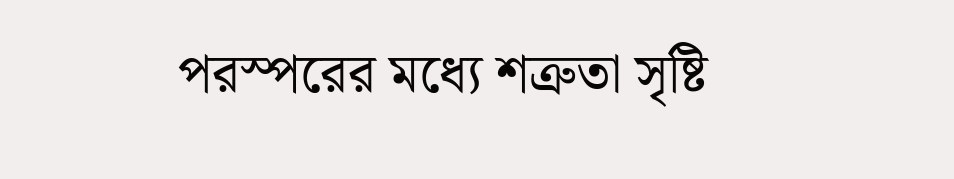পরস্পরের মধ্যে শত্রুতা সৃষ্টি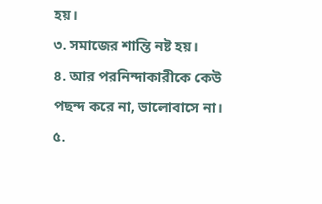হয়।
৩. সমাজের শান্তি নষ্ট হয়।
৪. আর পরনিন্দাকারীকে কেউ পছন্দ করে না, ভালোবাসে না।
৫.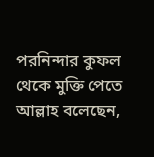পরনিন্দার কুফল থেকে মুক্তি পেতে আল্লাহ বলেছেন,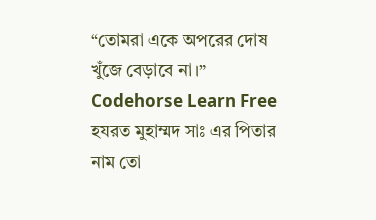“তোমরা একে অপরের দোষ খুঁজে বেড়াবে না।”
Codehorse Learn Free
হযরত মুহাম্মদ সাঃ এর পিতার নাম তো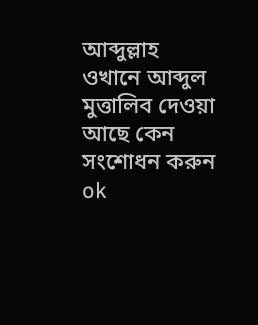আব্দুল্লাহ ওখানে আব্দুল মুত্তালিব দেওয়া আছে কেন সংশোধন করুন
ok